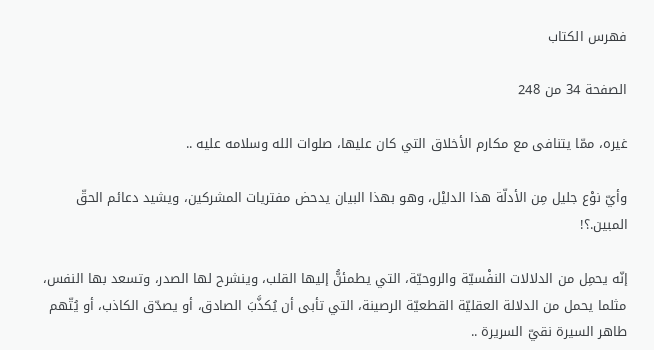فهرس الكتاب

الصفحة 34 من 248

غيره، ممّا يتنافى مع مكارم الأخلاق التي كان عليها، صلوات الله وسلامه عليه ..

وأيّ نوْع جليل مِن الأدلّة هذا الدليْل، وهو بهذا البيان يدحض مفتريات المشركين، ويشيد دعائم الحقّ المبين.؟!

إنّه يحمِل من الدلالات النفْسيّة والروحيّة، التي يطمئنُّ إليها القلب، وينشرح لها الصدر، وتسعد بها النفس، مثلما يحمل من الدلالة العقليّة القطعيّة الرصينة، التي تأبى أن يُكذَّبَ الصادق، أو يصدّق الكاذب، أو يُتّهم طاهر السيرة نقيّ السريرة ..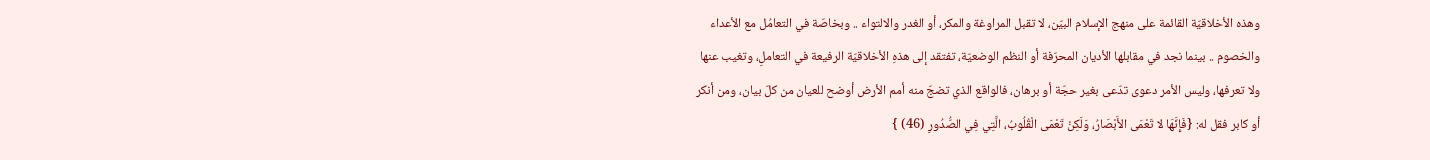وهذه الأخلاقيّة القائمة على منهج الإسلام البيّن، لا تقبل المراوغة والمكر، أو الغدر والالتواء .. وبخاصّة في التعامُل مع الأعداء والخصوم .. بينما نجد في مقابلها الأديان المحرّفة أو النظم الوضعيّة، تفتقد إلى هذهِ الأخلاقيّة الرفيعة في التعاملِ، وتغيب عنها ولا تعرفها، وليس الأمر دعوى تدّعى بغير حجّة أو برهان، فالواقع الذي تضجّ منه أمم الأرض أوضح للعيان من كلّ بيان، ومن أنكر أو كابر فقل له: {فَإِنَّهَا لا تَعْمَى الأَبْصَارُ، وَلَكِنْ تَعْمَى الْقُلُوبُ، الَّتِي فِي الصُّدُورِ (46) }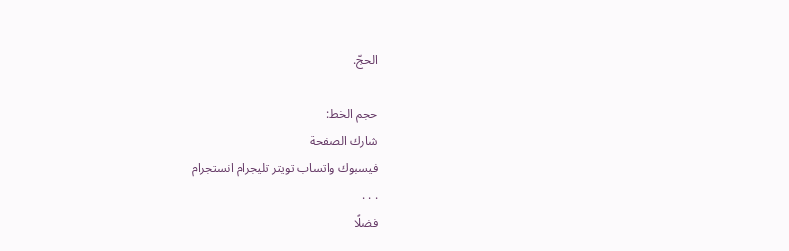الحجّ.

حجم الخط:
شارك الصفحة
فيسبوك واتساب تويتر تليجرام انستجرام
. . .
فضلًا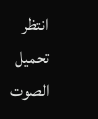انتظر تحميل الصوت